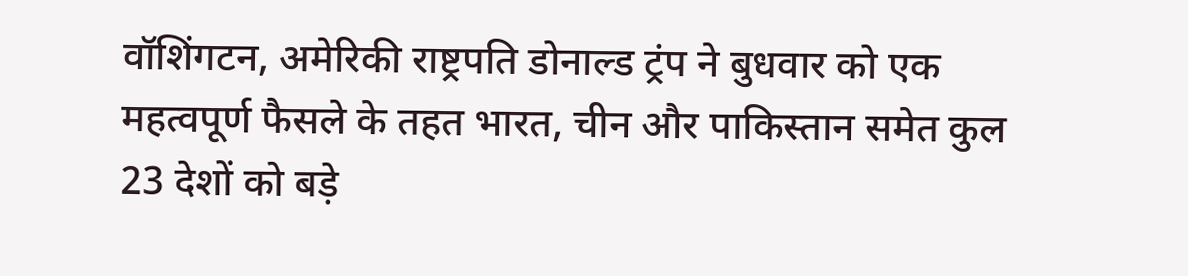वॉशिंगटन, अमेरिकी राष्ट्रपति डोनाल्ड ट्रंप ने बुधवार को एक महत्वपूर्ण फैसले के तहत भारत, चीन और पाकिस्तान समेत कुल 23 देशों को बड़े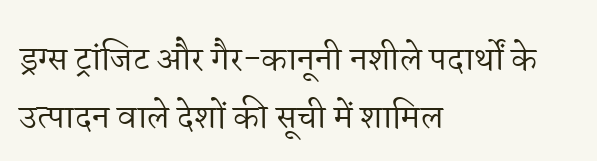ड्रग्स ट्रांजिट और गैर-कानूनी नशीले पदार्थों के उत्पादन वाले देशों की सूची में शामिल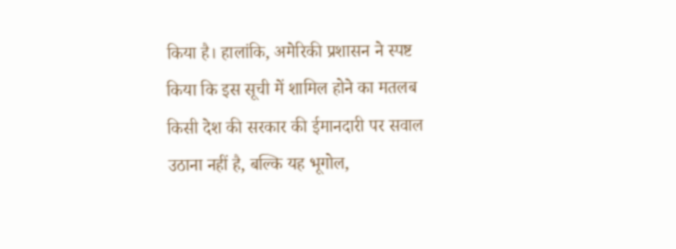किया है। हालांकि, अमेरिकी प्रशासन ने स्पष्ट किया कि इस सूची में शामिल होने का मतलब किसी देश की सरकार की ईमानदारी पर सवाल उठाना नहीं है, बल्कि यह भूगोल,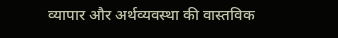व्यापार और अर्थव्यवस्था की वास्तविक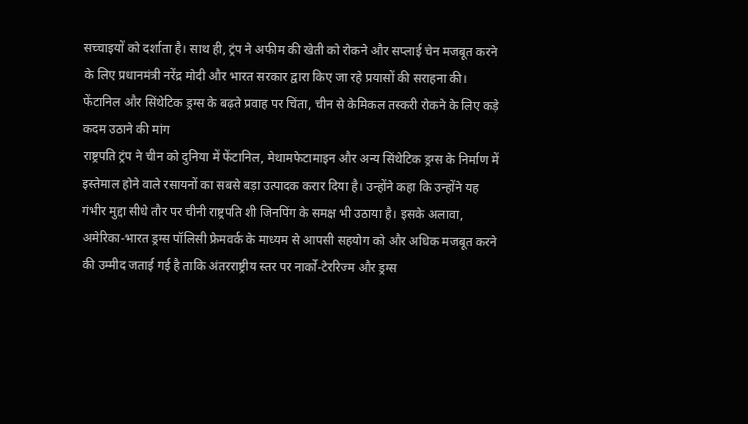सच्चाइयों को दर्शाता है। साथ ही, ट्रंप ने अफीम की खेती को रोकने और सप्लाई चेन मजबूत करने के लिए प्रधानमंत्री नरेंद्र मोदी और भारत सरकार द्वारा किए जा रहे प्रयासों की सराहना की।
फेंटानिल और सिंथेटिक ड्रग्स के बढ़ते प्रवाह पर चिंता, चीन से केमिकल तस्करी रोकने के लिए कड़े कदम उठाने की मांग
राष्ट्रपति ट्रंप ने चीन को दुनिया में फेंटानिल, मेथामफेटामाइन और अन्य सिंथेटिक ड्रग्स के निर्माण में इस्तेमाल होने वाले रसायनों का सबसे बड़ा उत्पादक करार दिया है। उन्होंने कहा कि उन्होंने यह गंभीर मुद्दा सीधे तौर पर चीनी राष्ट्रपति शी जिनपिंग के समक्ष भी उठाया है। इसके अलावा, अमेरिका-भारत ड्रग्स पॉलिसी फ्रेमवर्क के माध्यम से आपसी सहयोग को और अधिक मजबूत करने की उम्मीद जताई गई है ताकि अंतरराष्ट्रीय स्तर पर नार्को-टेररिज्म और ड्रग्स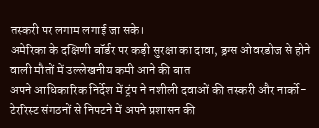तस्करी पर लगाम लगाई जा सके।
अमेरिका के दक्षिणी बॉर्डर पर कड़ी सुरक्षा का दावा, ड्रग्स ओवरडोज से होने वाली मौतों में उल्लेखनीय कमी आने की बात
अपने आधिकारिक निर्देश में ट्रंप ने नशीली दवाओं की तस्करी और नार्को-टेररिस्ट संगठनों से निपटने में अपने प्रशासन की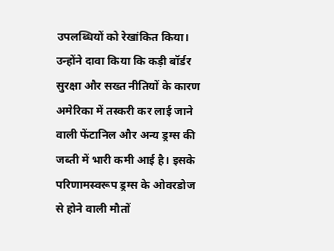उपलब्धियों को रेखांकित किया। उन्होंने दावा किया कि कड़ी बॉर्डर सुरक्षा और सख्त नीतियों के कारण अमेरिका में तस्करी कर लाई जाने वाली फेंटानिल और अन्य ड्रग्स की जब्ती में भारी कमी आई है। इसके परिणामस्वरूप ड्रग्स के ओवरडोज से होने वाली मौतों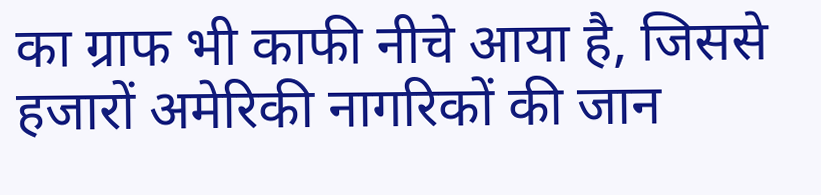का ग्राफ भी काफी नीचे आया है, जिससे हजारों अमेरिकी नागरिकों की जान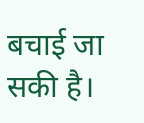बचाई जा सकी है।